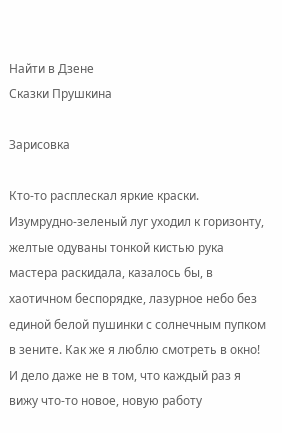Найти в Дзене
Сказки Прушкина

Зарисовка

Кто-то расплескал яркие краски. Изумрудно-зеленый луг уходил к горизонту, желтые одуваны тонкой кистью рука мастера раскидала, казалось бы, в хаотичном беспорядке, лазурное небо без единой белой пушинки с солнечным пупком в зените. Как же я люблю смотреть в окно! И дело даже не в том, что каждый раз я вижу что-то новое, новую работу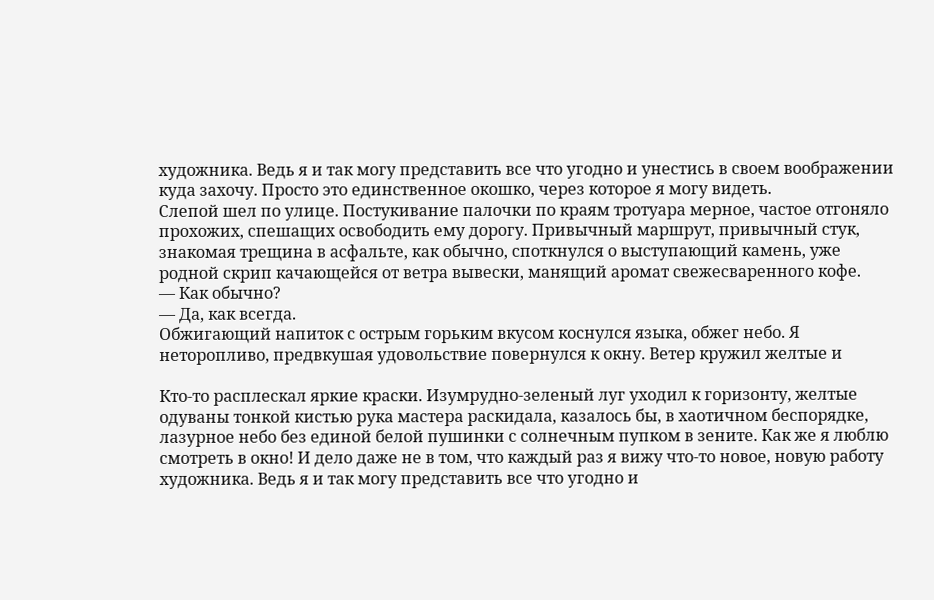художника. Ведь я и так могу представить все что угодно и унестись в своем воображении куда захочу. Просто это единственное окошко, через которое я могу видеть.
Слепой шел по улице. Постукивание палочки по краям тротуара мерное, частое отгоняло прохожих, спешащих освободить ему дорогу. Привычный маршрут, привычный стук, знакомая трещина в асфальте, как обычно, споткнулся о выступающий камень, уже родной скрип качающейся от ветра вывески, манящий аромат свежесваренного кофе.
— Как обычно?
— Да, как всегда.
Обжигающий напиток с острым горьким вкусом коснулся языка, обжег небо. Я неторопливо, предвкушая удовольствие повернулся к окну. Ветер кружил желтые и

Кто-то расплескал яркие краски. Изумрудно-зеленый луг уходил к горизонту, желтые одуваны тонкой кистью рука мастера раскидала, казалось бы, в хаотичном беспорядке, лазурное небо без единой белой пушинки с солнечным пупком в зените. Как же я люблю смотреть в окно! И дело даже не в том, что каждый раз я вижу что-то новое, новую работу художника. Ведь я и так могу представить все что угодно и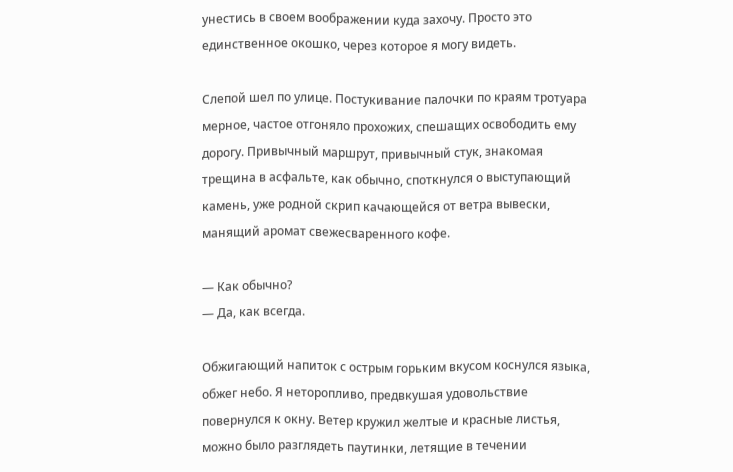унестись в своем воображении куда захочу. Просто это единственное окошко, через которое я могу видеть.

Слепой шел по улице. Постукивание палочки по краям тротуара мерное, частое отгоняло прохожих, спешащих освободить ему дорогу. Привычный маршрут, привычный стук, знакомая трещина в асфальте, как обычно, споткнулся о выступающий камень, уже родной скрип качающейся от ветра вывески, манящий аромат свежесваренного кофе.

— Как обычно?
— Да, как всегда.

Обжигающий напиток с острым горьким вкусом коснулся языка, обжег небо. Я неторопливо, предвкушая удовольствие повернулся к окну. Ветер кружил желтые и красные листья, можно было разглядеть паутинки, летящие в течении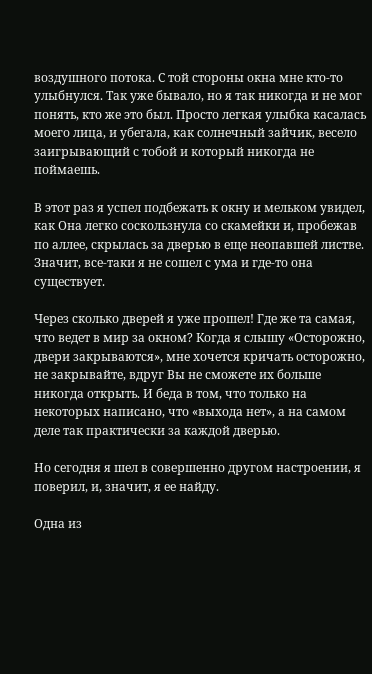воздушного потока. С той стороны окна мне кто-то улыбнулся. Так уже бывало, но я так никогда и не мог понять, кто же это был. Просто легкая улыбка касалась моего лица, и убегала, как солнечный зайчик, весело заигрывающий с тобой и который никогда не поймаешь.

В этот раз я успел подбежать к окну и мельком увидел, как Она легко соскользнула со скамейки и, пробежав по аллее, скрылась за дверью в еще неопавшей листве. Значит, все-таки я не сошел с ума и где-то она существует.

Через сколько дверей я уже прошел! Где же та самая, что ведет в мир за окном? Когда я слышу «Осторожно, двери закрываются», мне хочется кричать осторожно, не закрывайте, вдруг Вы не сможете их больше никогда открыть. И беда в том, что только на некоторых написано, что «выхода нет», а на самом деле так практически за каждой дверью.

Но сегодня я шел в совершенно другом настроении, я поверил, и, значит, я ее найду.

Одна из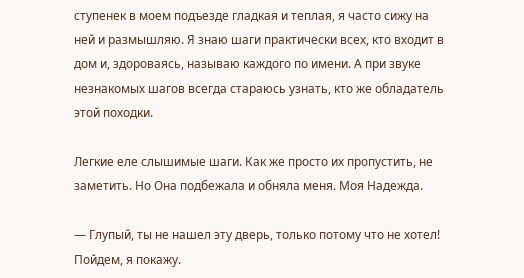ступенек в моем подъезде гладкая и теплая, я часто сижу на ней и размышляю. Я знаю шаги практически всех, кто входит в дом и, здороваясь, называю каждого по имени. А при звуке незнакомых шагов всегда стараюсь узнать, кто же обладатель этой походки.

Легкие еле слышимые шаги. Как же просто их пропустить, не заметить. Но Она подбежала и обняла меня. Моя Надежда.

— Глупый, ты не нашел эту дверь, только потому что не хотел! Пойдем, я покажу.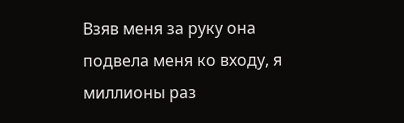Взяв меня за руку она подвела меня ко входу, я миллионы раз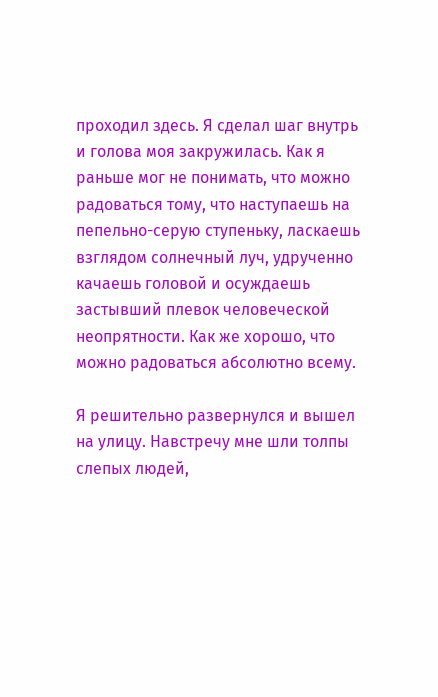проходил здесь. Я сделал шаг внутрь и голова моя закружилась. Как я раньше мог не понимать, что можно радоваться тому, что наступаешь на пепельно-серую ступеньку, ласкаешь взглядом солнечный луч, удрученно качаешь головой и осуждаешь застывший плевок человеческой неопрятности. Как же хорошо, что можно радоваться абсолютно всему.

Я решительно развернулся и вышел на улицу. Навстречу мне шли толпы слепых людей,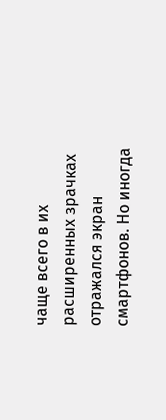чаще всего в их расширенных зрачках отражался экран смартфонов. Но иногда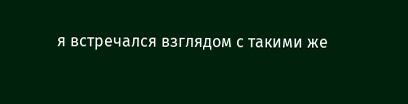я встречался взглядом с такими же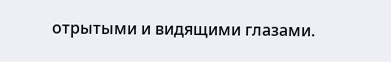отрытыми и видящими глазами.